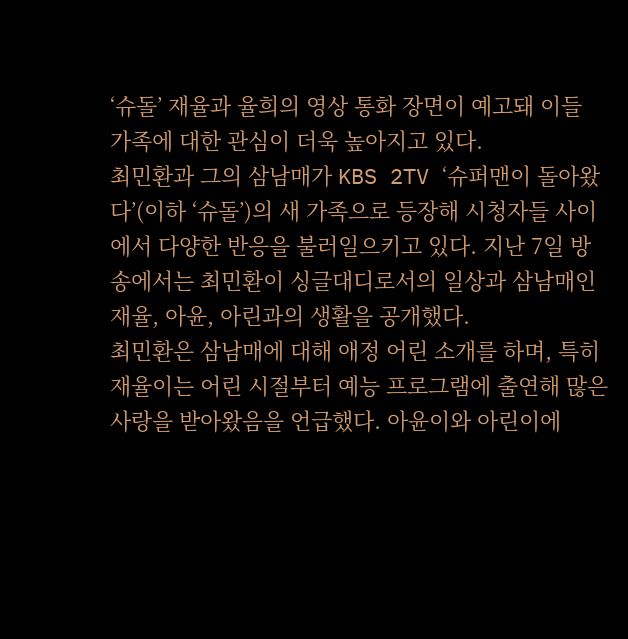‘슈돌’ 재율과 율희의 영상 통화 장면이 예고돼 이들 가족에 대한 관심이 더욱 높아지고 있다.
최민환과 그의 삼남매가 KBS 2TV ‘슈퍼맨이 돌아왔다’(이하 ‘슈돌’)의 새 가족으로 등장해 시청자들 사이에서 다양한 반응을 불러일으키고 있다. 지난 7일 방송에서는 최민환이 싱글대디로서의 일상과 삼남매인 재율, 아윤, 아린과의 생활을 공개했다.
최민환은 삼남매에 대해 애정 어린 소개를 하며, 특히 재율이는 어린 시절부터 예능 프로그램에 출연해 많은 사랑을 받아왔음을 언급했다. 아윤이와 아린이에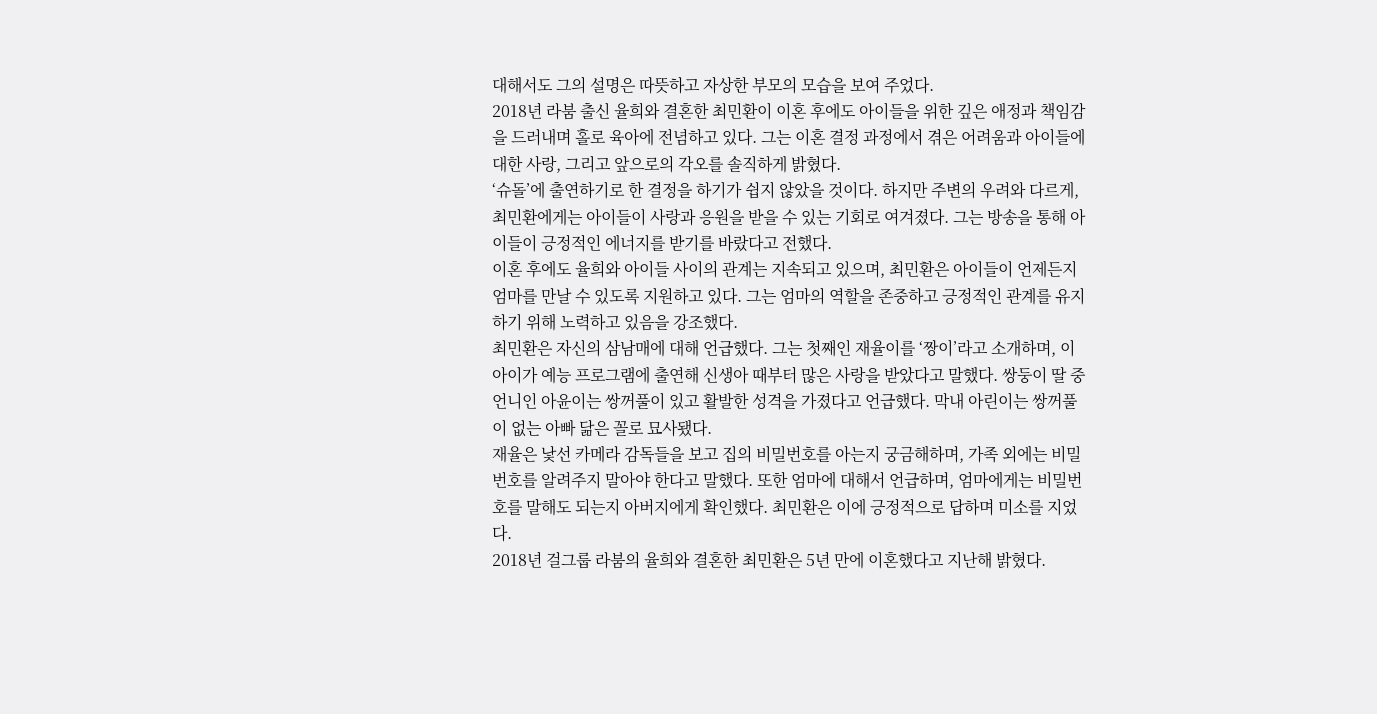대해서도 그의 설명은 따뜻하고 자상한 부모의 모습을 보여 주었다.
2018년 라붐 출신 율희와 결혼한 최민환이 이혼 후에도 아이들을 위한 깊은 애정과 책임감을 드러내며 홀로 육아에 전념하고 있다. 그는 이혼 결정 과정에서 겪은 어려움과 아이들에 대한 사랑, 그리고 앞으로의 각오를 솔직하게 밝혔다.
‘슈돌’에 출연하기로 한 결정을 하기가 쉽지 않았을 것이다. 하지만 주변의 우려와 다르게, 최민환에게는 아이들이 사랑과 응원을 받을 수 있는 기회로 여겨졌다. 그는 방송을 통해 아이들이 긍정적인 에너지를 받기를 바랐다고 전했다.
이혼 후에도 율희와 아이들 사이의 관계는 지속되고 있으며, 최민환은 아이들이 언제든지 엄마를 만날 수 있도록 지원하고 있다. 그는 엄마의 역할을 존중하고 긍정적인 관계를 유지하기 위해 노력하고 있음을 강조했다.
최민환은 자신의 삼남매에 대해 언급했다. 그는 첫째인 재율이를 ‘짱이’라고 소개하며, 이 아이가 예능 프로그램에 출연해 신생아 때부터 많은 사랑을 받았다고 말했다. 쌍둥이 딸 중 언니인 아윤이는 쌍꺼풀이 있고 활발한 성격을 가졌다고 언급했다. 막내 아린이는 쌍꺼풀이 없는 아빠 닮은 꼴로 묘사됐다.
재율은 낯선 카메라 감독들을 보고 집의 비밀번호를 아는지 궁금해하며, 가족 외에는 비밀번호를 알려주지 말아야 한다고 말했다. 또한 엄마에 대해서 언급하며, 엄마에게는 비밀번호를 말해도 되는지 아버지에게 확인했다. 최민환은 이에 긍정적으로 답하며 미소를 지었다.
2018년 걸그룹 라붐의 율희와 결혼한 최민환은 5년 만에 이혼했다고 지난해 밝혔다.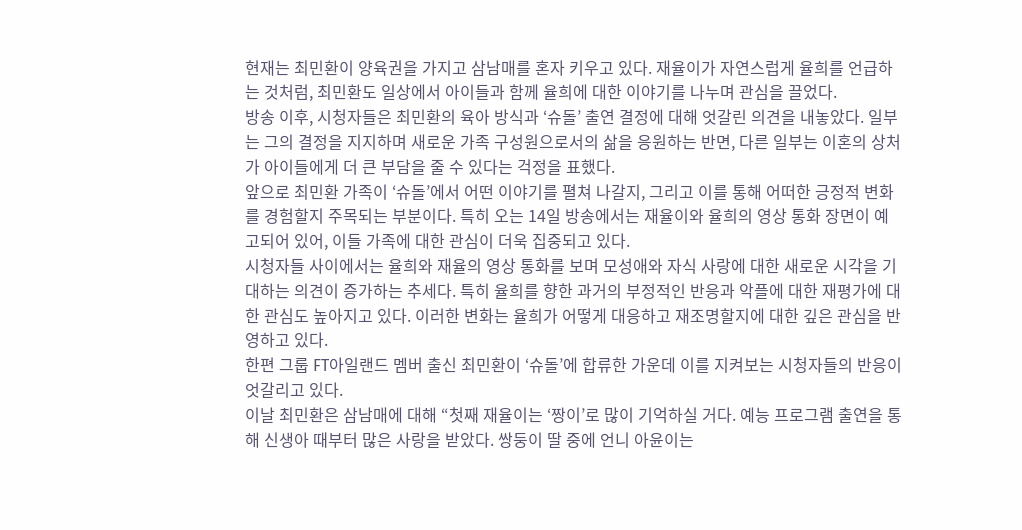현재는 최민환이 양육권을 가지고 삼남매를 혼자 키우고 있다. 재율이가 자연스럽게 율희를 언급하는 것처럼, 최민환도 일상에서 아이들과 함께 율희에 대한 이야기를 나누며 관심을 끌었다.
방송 이후, 시청자들은 최민환의 육아 방식과 ‘슈돌’ 출연 결정에 대해 엇갈린 의견을 내놓았다. 일부는 그의 결정을 지지하며 새로운 가족 구성원으로서의 삶을 응원하는 반면, 다른 일부는 이혼의 상처가 아이들에게 더 큰 부담을 줄 수 있다는 걱정을 표했다.
앞으로 최민환 가족이 ‘슈돌’에서 어떤 이야기를 펼쳐 나갈지, 그리고 이를 통해 어떠한 긍정적 변화를 경험할지 주목되는 부분이다. 특히 오는 14일 방송에서는 재율이와 율희의 영상 통화 장면이 예고되어 있어, 이들 가족에 대한 관심이 더욱 집중되고 있다.
시청자들 사이에서는 율희와 재율의 영상 통화를 보며 모성애와 자식 사랑에 대한 새로운 시각을 기대하는 의견이 증가하는 추세다. 특히 율희를 향한 과거의 부정적인 반응과 악플에 대한 재평가에 대한 관심도 높아지고 있다. 이러한 변화는 율희가 어떻게 대응하고 재조명할지에 대한 깊은 관심을 반영하고 있다.
한편 그룹 FT아일랜드 멤버 출신 최민환이 ‘슈돌’에 합류한 가운데 이를 지켜보는 시청자들의 반응이 엇갈리고 있다.
이날 최민환은 삼남매에 대해 “첫째 재율이는 ‘짱이’로 많이 기억하실 거다. 예능 프로그램 출연을 통해 신생아 때부터 많은 사랑을 받았다. 쌍둥이 딸 중에 언니 아윤이는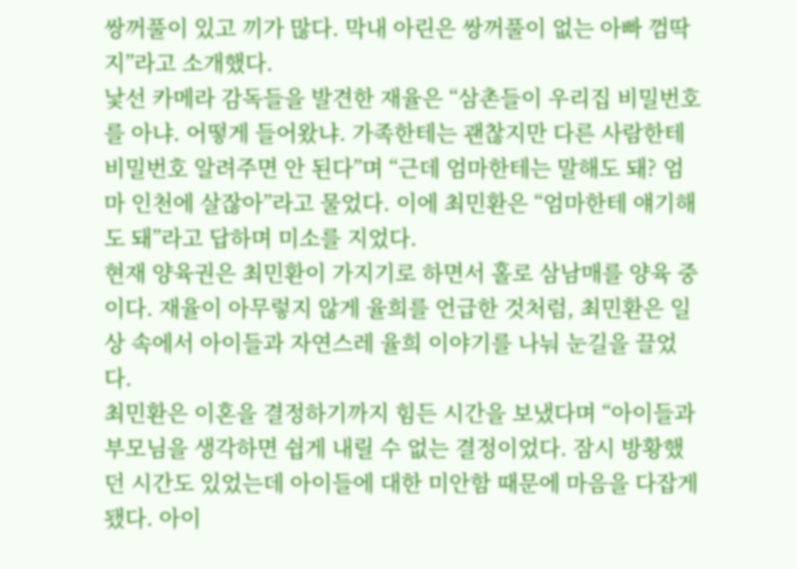쌍꺼풀이 있고 끼가 많다. 막내 아린은 쌍꺼풀이 없는 아빠 껌딱지”라고 소개했다.
낯선 카메라 감독들을 발견한 재율은 “삼촌들이 우리집 비밀번호를 아냐. 어떻게 들어왔냐. 가족한테는 괜찮지만 다른 사람한테 비밀번호 알려주면 안 된다”며 “근데 엄마한테는 말해도 돼? 엄마 인천에 살잖아”라고 물었다. 이에 최민환은 “엄마한테 얘기해도 돼”라고 답하며 미소를 지었다.
현재 양육권은 최민환이 가지기로 하면서 홀로 삼남매를 양육 중이다. 재율이 아무렇지 않게 율희를 언급한 것처럼, 최민환은 일상 속에서 아이들과 자연스레 율희 이야기를 나눠 눈길을 끌었다.
최민환은 이혼을 결정하기까지 힘든 시간을 보냈다며 “아이들과 부모님을 생각하면 쉽게 내릴 수 없는 결정이었다. 잠시 방황했던 시간도 있었는데 아이들에 대한 미안함 때문에 마음을 다잡게 됐다. 아이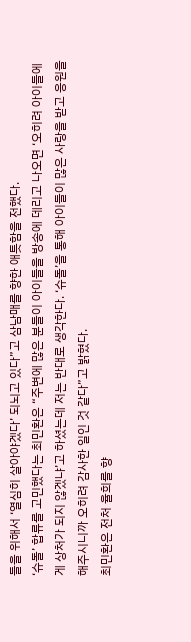들을 위해서 ‘열심히 살아야겠다’ 되뇌고 있다”고 삼남매를 향한 애틋함을 전했다.
‘슈돌’ 합류를 고민했다는 최민환은 “주변에 많은 분들이 아이들을 방송에 데리고 나오면 ‘오히려 아이들에게 상처가 되지 않겠냐’고 하셨는데 저는 반대로 생각한다. ‘슈돌’을 통해 아이들이 많은 사랑을 받고 응원을 해주시니까 오히려 감사한 일인 것 같다”고 밝혔다.
최민환은 전처 율희를 향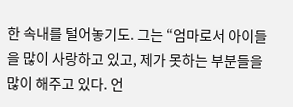한 속내를 털어놓기도. 그는 “엄마로서 아이들을 많이 사랑하고 있고, 제가 못하는 부분들을 많이 해주고 있다. 언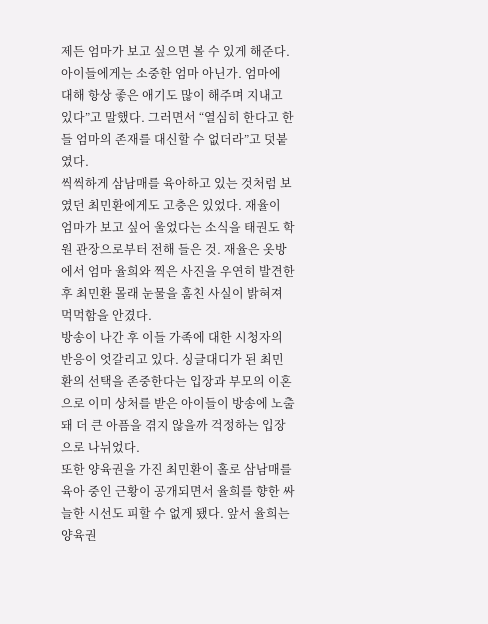제든 엄마가 보고 싶으면 볼 수 있게 해준다. 아이들에게는 소중한 엄마 아닌가. 엄마에 대해 항상 좋은 애기도 많이 해주며 지내고 있다”고 말했다. 그러면서 “열심히 한다고 한들 엄마의 존재를 대신할 수 없더라”고 덧붙였다.
씩씩하게 삼남매를 육아하고 있는 것처럼 보였던 최민환에게도 고충은 있었다. 재율이 엄마가 보고 싶어 울었다는 소식을 태권도 학원 관장으로부터 전해 들은 것. 재율은 옷방에서 엄마 율희와 찍은 사진을 우연히 발견한 후 최민환 몰래 눈물을 훔친 사실이 밝혀져 먹먹함을 안겼다.
방송이 나간 후 이들 가족에 대한 시청자의 반응이 엇갈리고 있다. 싱글대디가 된 최민환의 선택을 존중한다는 입장과 부모의 이혼으로 이미 상처를 받은 아이들이 방송에 노출돼 더 큰 아픔을 겪지 않을까 걱정하는 입장으로 나뉘었다.
또한 양육권을 가진 최민환이 홀로 삼남매를 육아 중인 근황이 공개되면서 율희를 향한 싸늘한 시선도 피할 수 없게 됐다. 앞서 율희는 양육권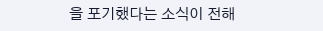을 포기했다는 소식이 전해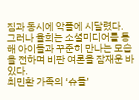짐과 동시에 악플에 시달렸다. 그러나 율희는 소셜미디어를 통해 아이들과 꾸준히 만나는 모습을 전하며 비판 여론을 잠재운 바 있다.
최민환 가족의 ‘슈돌’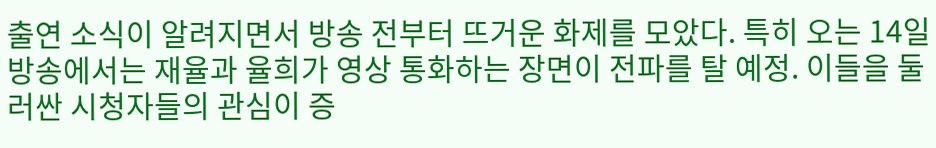출연 소식이 알려지면서 방송 전부터 뜨거운 화제를 모았다. 특히 오는 14일 방송에서는 재율과 율희가 영상 통화하는 장면이 전파를 탈 예정. 이들을 둘러싼 시청자들의 관심이 증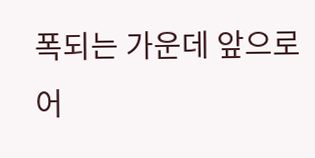폭되는 가운데 앞으로 어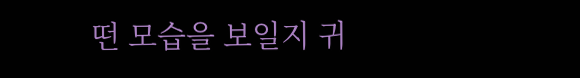떤 모습을 보일지 귀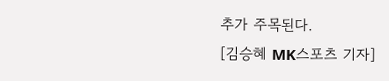추가 주목된다.
[김승혜 MK스포츠 기자]